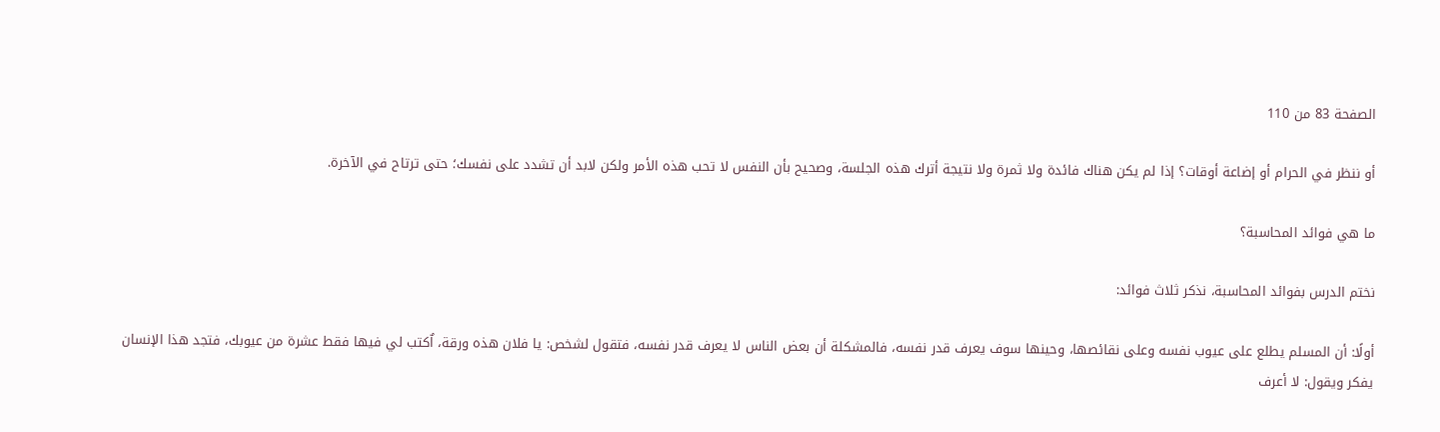الصفحة 83 من 110

أو ننظر في الحرام أو إضاعة أوقات؟ إذا لم يكن هناك فائدة ولا ثمرة ولا نتيجة أترك هذه الجلسة، وصحيح بأن النفس لا تحب هذه الأمر ولكن لابد أن تشدد على نفسك؛ حتى ترتاح في الآخرة.

ما هي فوائد المحاسبة؟

نختم الدرس بفوائد المحاسبة، نذكر ثلاث فوائد:

أولًا: أن المسلم يطلع على عيوب نفسه وعلى نقائصها، وحينها سوف يعرف قدر نفسه، فالمشكلة أن بعض الناس لا يعرف قدر نفسه، فتقول لشخص: يا فلان هذه ورقة، اٌكتب لي فيها فقط عشرة من عيوبك، فتجد هذا الإنسان يفكر ويقول: لا أعرف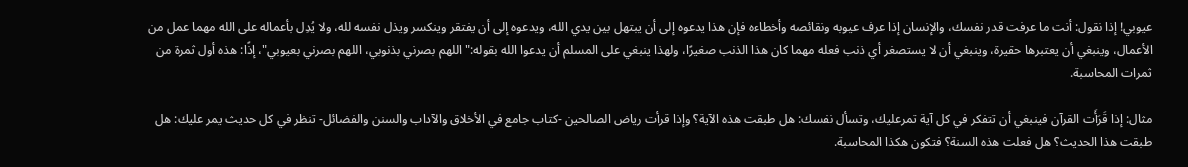عيوبي! إذا نقول: أنت ما عرفت قدر نفسك، والإنسان إذا عرف عيوبه ونقائصه وأخطاءه فإن هذا يدعوه إلى أن يبتهل بين يدي الله، ويدعوه إلى أن يفتقر وينكسر ويذل نفسه لله، ولا يُدِل بأعماله على الله مهما عمل من الأعمال، وينبغي أن يعتبرها حقيرة، وينبغي أن لا يستصغر أي ذنب فعله مهما كان هذا الذنب صغيرًا، ولهذا ينبغي على المسلم أن يدعوا الله بقوله:"اللهم بصرني بذنوبي، اللهم بصرني بعيوبي"، إذًا: هذه أول ثمرة من ثمرات المحاسبة.

مثال: إذا قَرَأَت القرآن فينبغي أن تتفكر في كل آية تمرعليك، وتسأل نفسك: هل طبقت هذه الآية؟ وإذا قرأت رياض الصالحين -كتاب جامع في الأخلاق والآداب والسنن والفضائل- تنظر في كل حديث يمر عليك: هل طبقت هذا الحديث؟ هل فعلت هذه السنة؟ فتكون هكذا المحاسبة.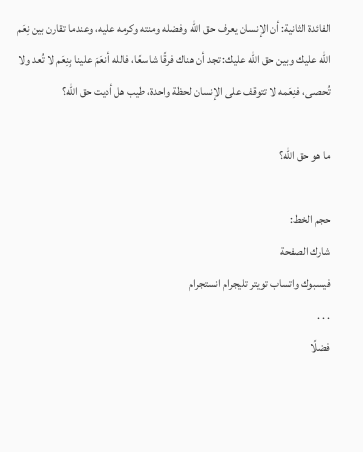الفائدة الثانية: أن الإنسان يعرف حق الله وفضله ومنته وكرمه عليه، وعندما تقارن بين نِعَم الله عليك وبين حق الله عليك: تجد أن هناك فرقًا شاسعًا، فالله أنعَمَ علينا بِنِعَم لا تُعد ولا تُحصى، فنِعَمه لا تتوقف على الإنسان لحظة واحدة، طيب هل أديت حق الله؟

ما هو حق الله؟

حجم الخط:
شارك الصفحة
فيسبوك واتساب تويتر تليجرام انستجرام
. . .
فضلًا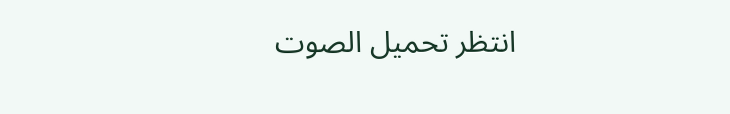انتظر تحميل الصوت